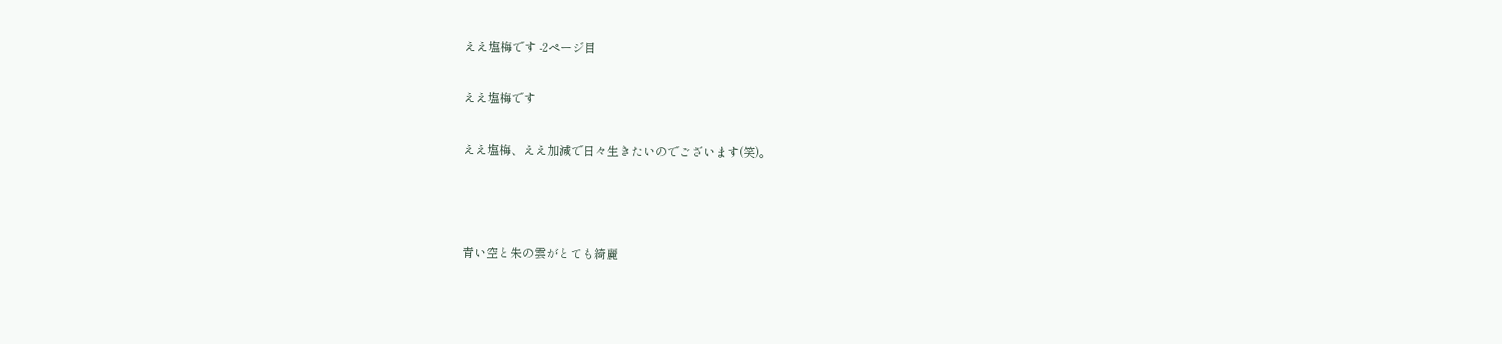ええ塩梅です -2ページ目

ええ塩梅です

ええ塩梅、ええ加減で日々生きたいのでございます(笑)。



青い空と朱の雲がとても綺麗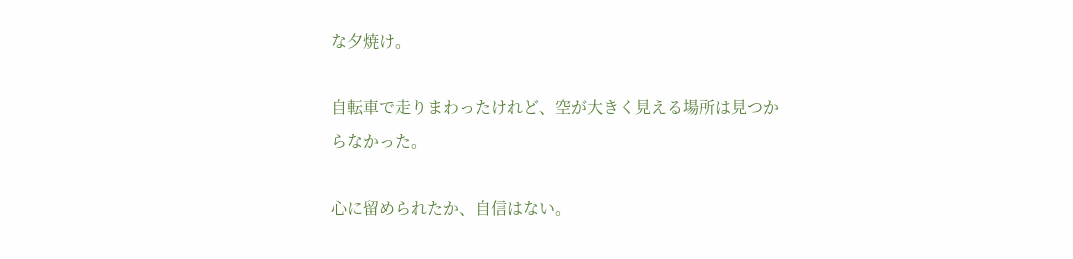な夕焼け。

自転車で走りまわったけれど、空が大きく見える場所は見つからなかった。

心に留められたか、自信はない。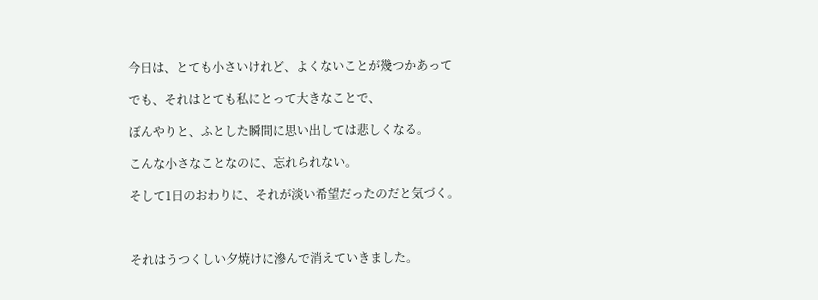今日は、とても小さいけれど、よくないことが幾つかあって

でも、それはとても私にとって大きなことで、

ぼんやりと、ふとした瞬間に思い出しては悲しくなる。

こんな小さなことなのに、忘れられない。

そして1日のおわりに、それが淡い希望だったのだと気づく。



それはうつくしい夕焼けに滲んで消えていきました。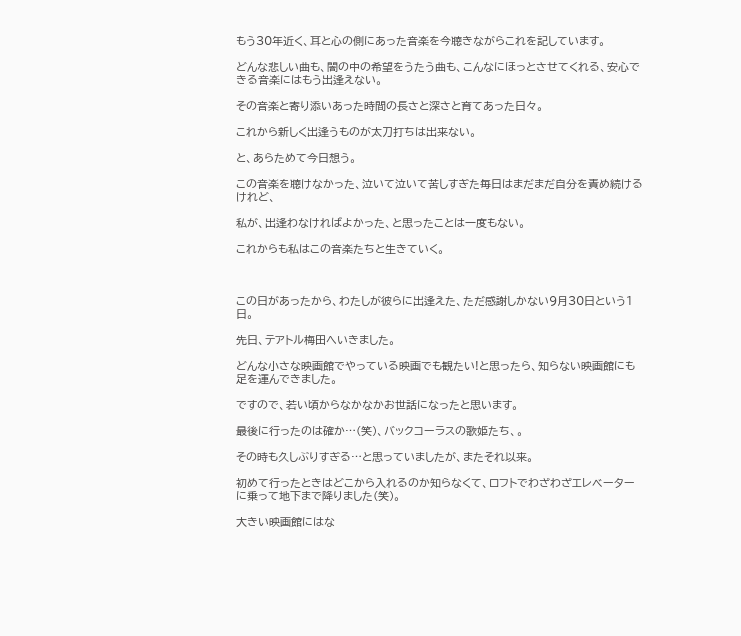もう30年近く、耳と心の側にあった音楽を今聴きながらこれを記しています。

どんな悲しい曲も、闇の中の希望をうたう曲も、こんなにほっとさせてくれる、安心できる音楽にはもう出逢えない。

その音楽と寄り添いあった時間の長さと深さと育てあった日々。

これから新しく出逢うものが太刀打ちは出来ない。

と、あらためて今日想う。

この音楽を聴けなかった、泣いて泣いて苦しすぎた毎日はまだまだ自分を責め続けるけれど、

私が、出逢わなければよかった、と思ったことは一度もない。

これからも私はこの音楽たちと生きていく。



この日があったから、わたしが彼らに出逢えた、ただ感謝しかない9月30日という1日。

先日、テアトル梅田へいきました。

どんな小さな映画館でやっている映画でも観たい!と思ったら、知らない映画館にも足を運んできました。

ですので、若い頃からなかなかお世話になったと思います。

最後に行ったのは確か…(笑)、バックコーラスの歌姫たち、。

その時も久しぶりすぎる…と思っていましたが、またそれ以来。

初めて行ったときはどこから入れるのか知らなくて、ロフトでわざわざエレベーターに乗って地下まで降りました(笑)。

大きい映画館にはな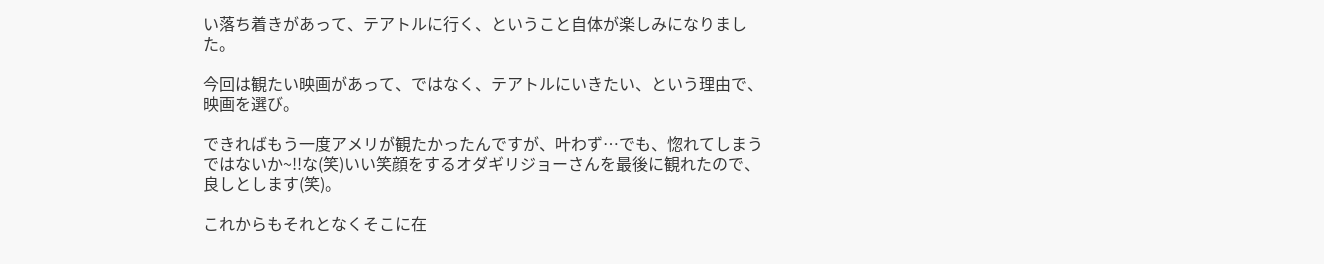い落ち着きがあって、テアトルに行く、ということ自体が楽しみになりました。

今回は観たい映画があって、ではなく、テアトルにいきたい、という理由で、映画を選び。

できればもう一度アメリが観たかったんですが、叶わず…でも、惚れてしまうではないか~!!な(笑)いい笑顔をするオダギリジョーさんを最後に観れたので、良しとします(笑)。

これからもそれとなくそこに在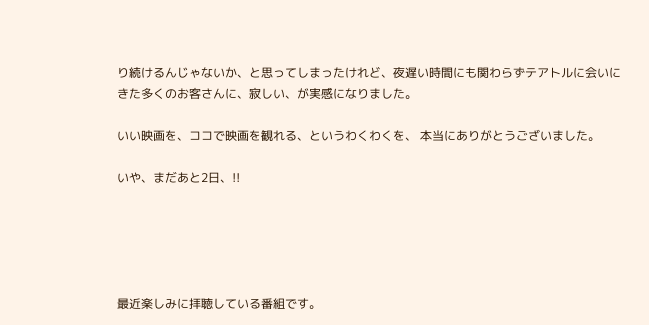り続けるんじゃないか、と思ってしまったけれど、夜遅い時間にも関わらずテアトルに会いにきた多くのお客さんに、寂しい、が実感になりました。

いい映画を、ココで映画を観れる、というわくわくを、 本当にありがとうございました。

いや、まだあと2日、!!





最近楽しみに拝聴している番組です。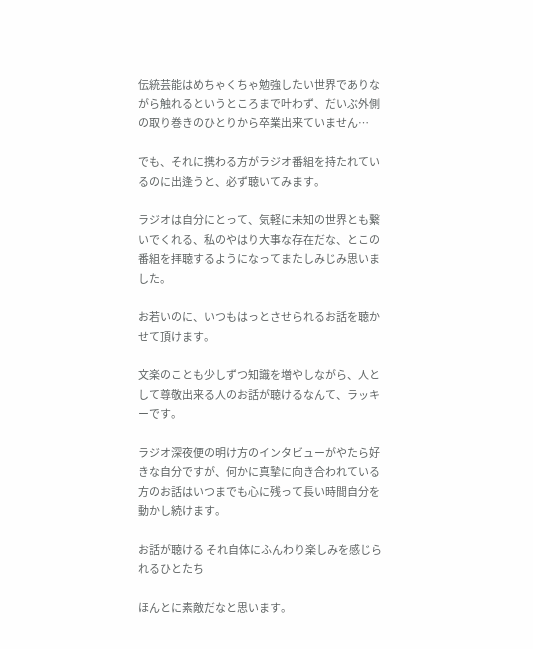伝統芸能はめちゃくちゃ勉強したい世界でありながら触れるというところまで叶わず、だいぶ外側の取り巻きのひとりから卒業出来ていません…

でも、それに携わる方がラジオ番組を持たれているのに出逢うと、必ず聴いてみます。

ラジオは自分にとって、気軽に未知の世界とも繋いでくれる、私のやはり大事な存在だな、とこの番組を拝聴するようになってまたしみじみ思いました。

お若いのに、いつもはっとさせられるお話を聴かせて頂けます。

文楽のことも少しずつ知識を増やしながら、人として尊敬出来る人のお話が聴けるなんて、ラッキーです。

ラジオ深夜便の明け方のインタビューがやたら好きな自分ですが、何かに真摯に向き合われている方のお話はいつまでも心に残って長い時間自分を動かし続けます。

お話が聴ける それ自体にふんわり楽しみを感じられるひとたち

ほんとに素敵だなと思います。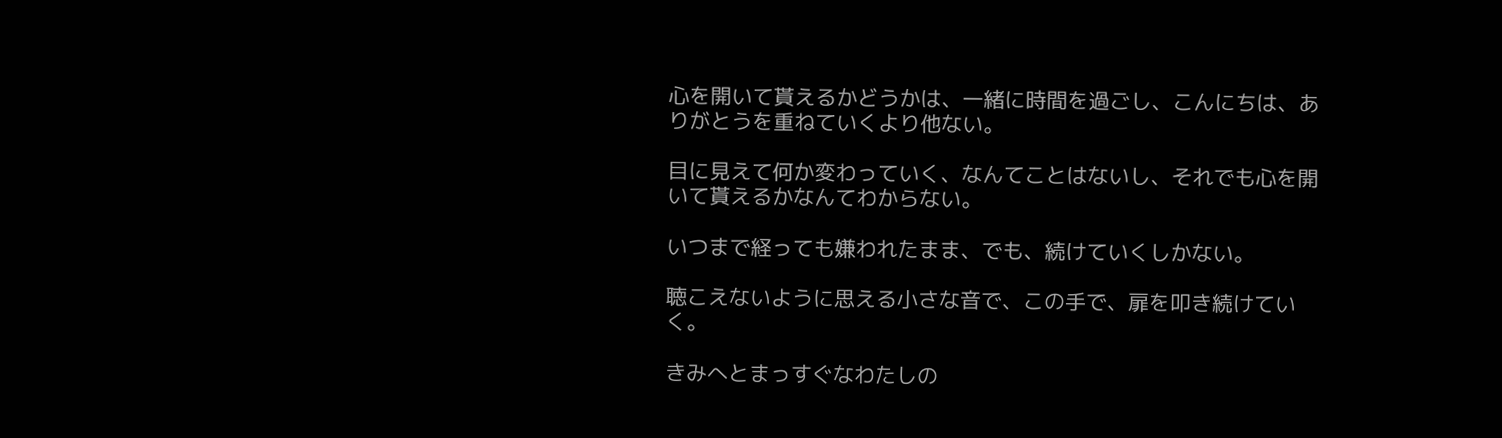心を開いて貰えるかどうかは、一緒に時間を過ごし、こんにちは、ありがとうを重ねていくより他ない。

目に見えて何か変わっていく、なんてことはないし、それでも心を開いて貰えるかなんてわからない。

いつまで経っても嫌われたまま、でも、続けていくしかない。

聴こえないように思える小さな音で、この手で、扉を叩き続けていく。

きみへとまっすぐなわたしの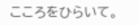こころをひらいて。